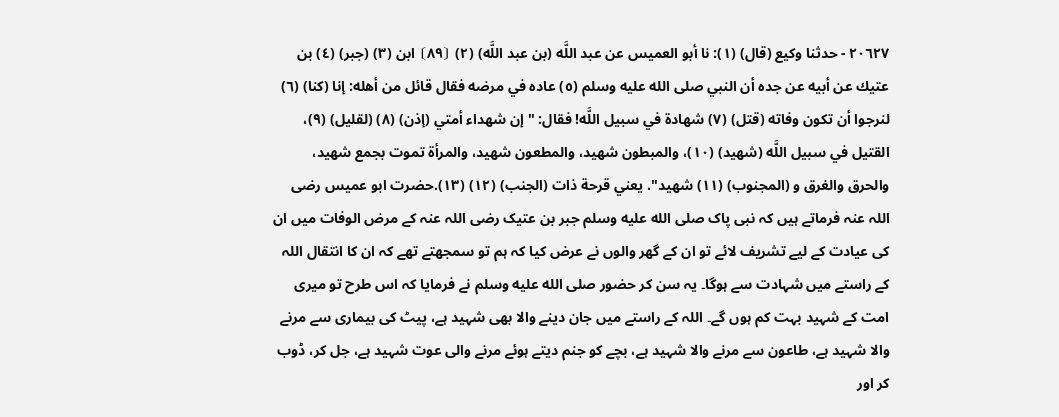٢٠٦٢٧ - حدثنا وكيع (قال) (١): نا أبو العميس عن عبد اللَّه (بن عبد اللَّه) (٢) ⦗٨٩⦘ ابن (٣) (جبر) (٤) بن عتيك عن أبيه عن جده أن النبي صلى الله عليه وسلم (٥) عاده في مرضه فقال قائل من أهله: إنا (كنا) (٦) لنرجوا أن تكون وفاته (قتل) (٧) شهادة في سبيل اللَّه! فقال: "إن شهداء أمتي (إذن) (٨) (لقليل) (٩)، القتيل في سبيل اللَّه (شهيد) (١٠)، والمبطون شهيد، والمطعون شهيد، والمرأة تموت بجمع شهيد، والحرق والغرق و (المجنوب) (١١) شهيد". يعني قرحة ذات (الجنب) (١٢) (١٣).حضرت ابو عمیس رضی اللہ عنہ فرماتے ہیں کہ نبی پاک صلى الله عليه وسلم جبر بن عتیک رضی اللہ عنہ کے مرض الوفات میں ان کی عیادت کے لیے تشریف لائے تو ان کے گھر والوں نے عرض کیا کہ ہم تو سمجھتے تھے کہ ان کا انتقال اللہ کے راستے میں شہادت سے ہوگا۔ یہ سن کر حضور صلى الله عليه وسلم نے فرمایا کہ اس طرح تو میری امت کے شہید بہت کم ہوں گے۔ اللہ کے راستے میں جان دینے والا بھی شہید ہے، پیٹ کی بیماری سے مرنے والا شہید ہے، طاعون سے مرنے والا شہید ہے، بچے کو جنم دیتے ہوئے مرنے والی عوت شہید ہے، جل کر، ڈوب کر اور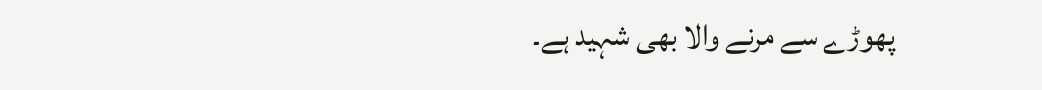پھوڑے سے مرنے والا بھی شہید ہے۔